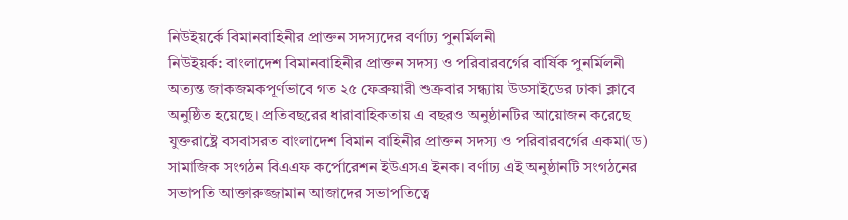নিউইয়র্কে বিমানবাহিনীর প্রাক্তন সদস্যদের বর্ণাঢ্য পুনর্মিলনী
নিউইয়র্ক: বাংলাদেশ বিমানবাহিনীর প্রাক্তন সদস্য ও পরিবারবর্গের বার্ষিক পুনর্মিলনী অত্যন্ত জাকজমকপূর্ণভাবে গত ২৫ ফেব্রুয়ারী শুক্রবার সন্ধ্যায় উডসাইডের ঢাকা ক্লাবে অনুষ্ঠিত হয়েছে। প্রতিবছরের ধারাবাহিকতায় এ বছরও অনুষ্ঠানটির আয়োজন করেছে যুক্তরাষ্ট্রে বসবাসরত বাংলাদেশ বিমান বাহিনীর প্রাক্তন সদস্য ও পরিবারবর্গের একমা(ড) সামাজিক সংগঠন বিএএফ কর্পোরেশন ইউএসএ ইনক। বর্ণাঢ্য এই অনুষ্ঠানটি সংগঠনের সভাপতি আক্তারুজ্জামান আজাদের সভাপতিত্বে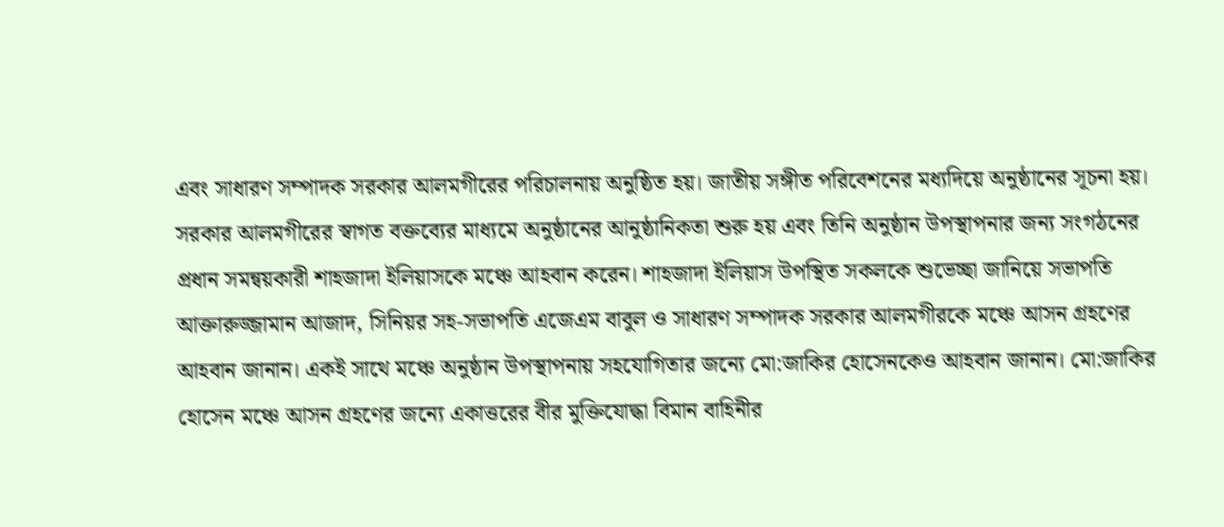এবং সাধারণ সম্পাদক সরকার আলমগীরের পরিচালনায় অনুষ্ঠিত হয়। জাতীয় সঙ্গীত পরিবেশনের মধ্যদিয়ে অনুষ্ঠানের সূচনা হয়।
সরকার আলমগীরের স্বাগত বক্তব্যের মাধ্যমে অনুষ্ঠানের আনুষ্ঠানিকতা শুরু হয় এবং তিনি অনুষ্ঠান উপস্থাপনার জন্য সংগঠনের প্রধান সমন্বয়কারী শাহজাদা ইলিয়াসকে মঞ্চে আহবান করেন। শাহজাদা ইলিয়াস উপস্থিত সকলকে শুভেচ্ছা জানিয়ে সভাপতি আক্তারুজ্জামান আজাদ, সিনিয়র সহ-সভাপতি এজেএম বাবুল ও সাধারণ সম্পাদক সরকার আলমগীরকে মঞ্চে আসন গ্রহণের আহবান জানান। একই সাথে মঞ্চে অনুষ্ঠান উপস্থাপনায় সহযোগিতার জন্যে মো:জাকির হোসেনকেও আহবান জানান। মো:জাকির হোসেন মঞ্চে আসন গ্রহণের জন্যে একাত্তরের বীর মুক্তিযোদ্ধা বিমান বাহিনীর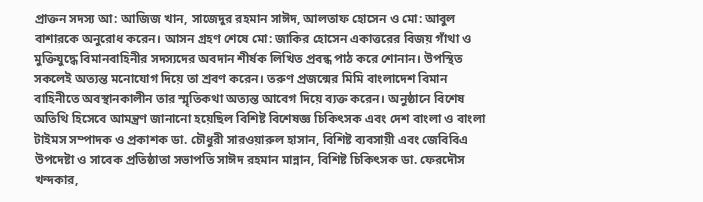প্রাক্তন সদস্য আ: আজিজ খান, সাজেদুর রহমান সাঈদ, আলতাফ হোসেন ও মো: আবুল বাশারকে অনুরোধ করেন। আসন গ্রহণ শেষে মো: জাকির হোসেন একাত্তরের বিজয় গাঁথা ও মুক্তিযুদ্ধে বিমানবাহিনীর সদস্যদের অবদান শীর্ষক লিখিত প্রবন্ধ পাঠ করে শোনান। উপস্থিত সকলেই অত্যন্ত মনোযোগ দিয়ে তা শ্রবণ করেন। তরুণ প্রজন্মের মিমি বাংলাদেশ বিমান বাহিনীতে অবস্থানকালীন তার স্মৃতিকথা অত্যন্ত আবেগ দিয়ে ব্যক্ত করেন। অনুষ্ঠানে বিশেষ অতিথি হিসেবে আমন্ত্রণ জানানো হয়েছিল বিশিষ্ট বিশেষজ্ঞ চিকিৎসক এবং দেশ বাংলা ও বাংলা টাইমস সম্পাদক ও প্রকাশক ডা. চৌধুরী সারওয়ারুল হাসান, বিশিষ্ট ব্যবসায়ী এবং জেবিবিএ উপদেষ্টা ও সাবেক প্রতিষ্ঠাতা সভাপতি সাঈদ রহমান মান্নান, বিশিষ্ট চিকিৎসক ডা. ফেরদৌস খন্দকার,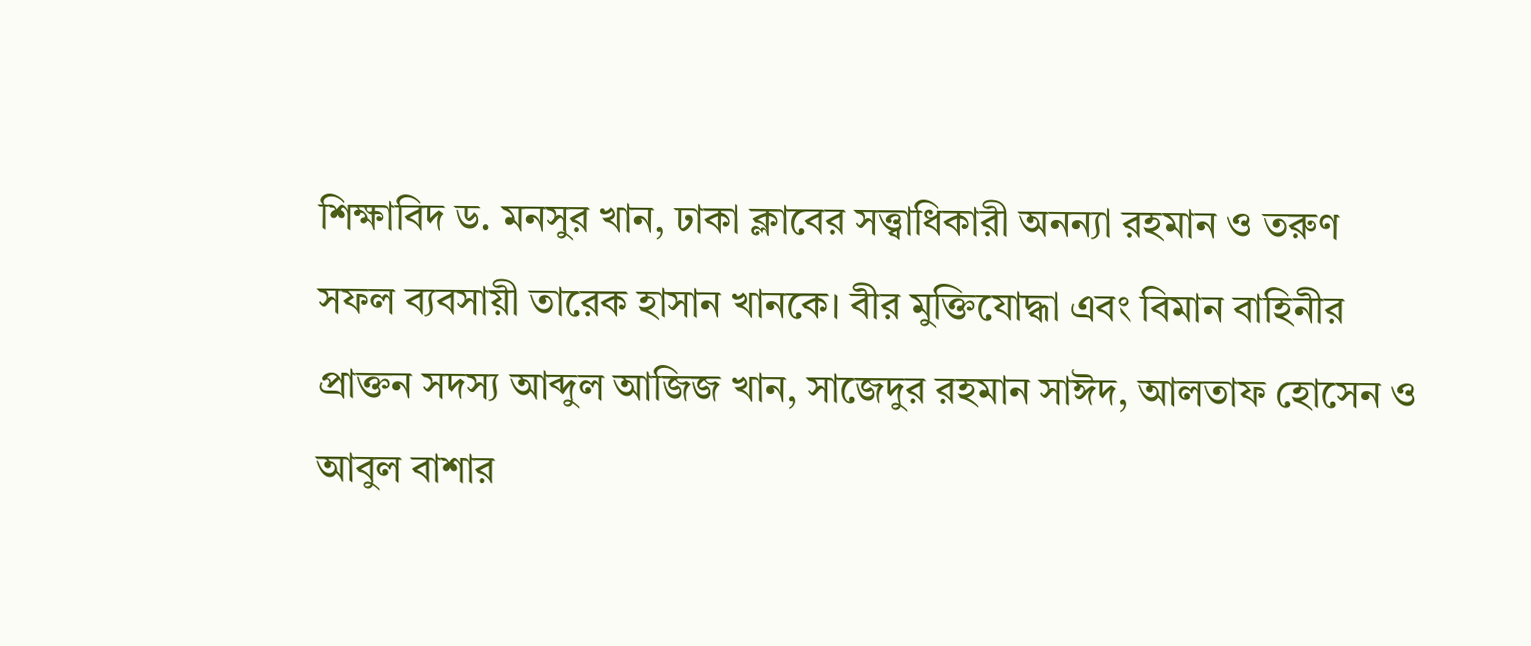শিক্ষাবিদ ড. মনসুর খান, ঢাকা ক্লাবের সত্ত্বাধিকারী অনন্যা রহমান ও তরুণ সফল ব্যবসায়ী তারেক হাসান খানকে। বীর মুক্তিযোদ্ধা এবং বিমান বাহিনীর প্রাক্তন সদস্য আব্দুল আজিজ খান, সাজেদুর রহমান সাঈদ, আলতাফ হোসেন ও আবুল বাশার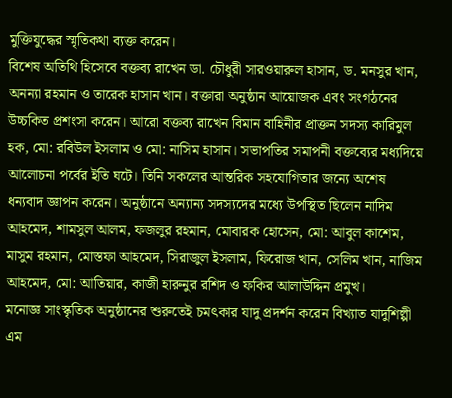মুক্তিযুদ্ধের স্মৃতিকথা ব্যক্ত করেন।
বিশেষ অতিথি হিসেবে বক্তব্য রাখেন ডা. চৌধুরী সারওয়ারুল হাসান, ড. মনসুর খান, অনন্যা রহমান ও তারেক হাসান খান। বক্তারা অনুষ্ঠান আয়োজক এবং সংগঠনের উচ্চকিত প্রশংসা করেন। আরো বক্তব্য রাখেন বিমান বাহিনীর প্রাক্তন সদস্য কারিমুল হক, মো: রবিউল ইসলাম ও মো: নাসিম হাসান। সভাপতির সমাপনী বক্তব্যের মধ্যদিয়ে আলোচনা পর্বের ইতি ঘটে। তিনি সকলের আন্তরিক সহযোগিতার জন্যে অশেষ ধন্যবাদ জ্ঞাপন করেন। অনুষ্ঠানে অন্যান্য সদস্যদের মধ্যে উপস্থিত ছিলেন নাদিম আহমেদ, শামসুল আলম, ফজলুর রহমান, মোবারক হোসেন, মো: আবুল কাশেম, মাসুম রহমান, মোস্তফা আহমেদ, সিরাজুল ইসলাম, ফিরোজ খান, সেলিম খান, নাজিম আহমেদ, মো: আতিয়ার, কাজী হারুনুর রশিদ ও ফকির আলাউদ্দিন প্রমুখ।
মনোজ্ঞ সাংস্কৃতিক অনুষ্ঠানের শুরুতেই চমৎকার যাদু প্রদর্শন করেন বিখ্যাত যাদুশিল্পী এম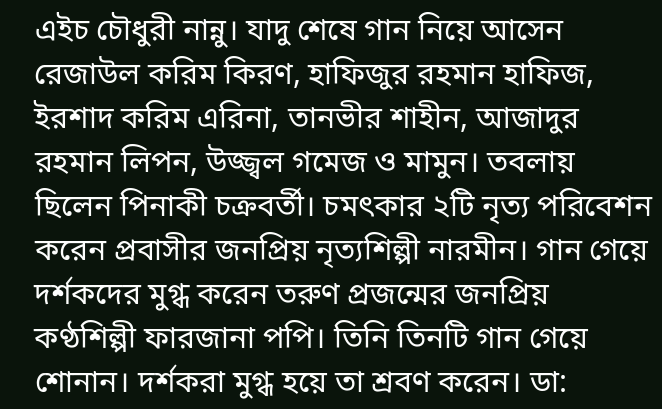এইচ চৌধুরী নান্নু। যাদু শেষে গান নিয়ে আসেন রেজাউল করিম কিরণ, হাফিজুর রহমান হাফিজ, ইরশাদ করিম এরিনা, তানভীর শাহীন, আজাদুর রহমান লিপন, উজ্জ্বল গমেজ ও মামুন। তবলায় ছিলেন পিনাকী চক্রবর্তী। চমৎকার ২টি নৃত্য পরিবেশন করেন প্রবাসীর জনপ্রিয় নৃত্যশিল্পী নারমীন। গান গেয়ে দর্শকদের মুগ্ধ করেন তরুণ প্রজন্মের জনপ্রিয় কণ্ঠশিল্পী ফারজানা পপি। তিনি তিনটি গান গেয়ে শোনান। দর্শকরা মুগ্ধ হয়ে তা শ্রবণ করেন। ডা: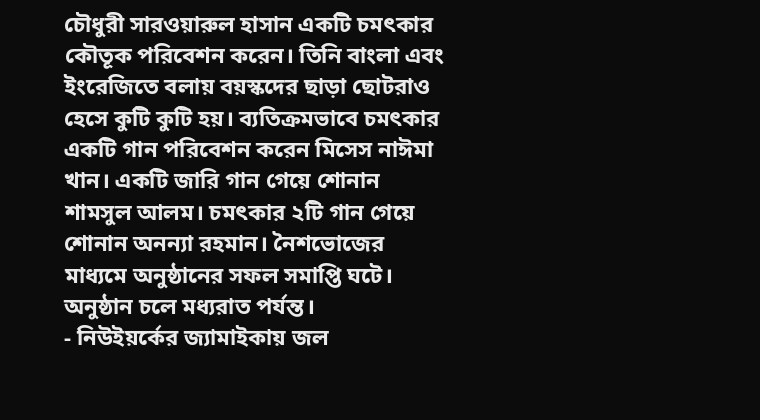চৌধুরী সারওয়ারুল হাসান একটি চমৎকার কৌতূক পরিবেশন করেন। তিনি বাংলা এবং ইংরেজিতে বলায় বয়স্কদের ছাড়া ছোটরাও হেসে কুটি কুটি হয়। ব্যতিক্রমভাবে চমৎকার একটি গান পরিবেশন করেন মিসেস নাঈমা খান। একটি জারি গান গেয়ে শোনান শামসুল আলম। চমৎকার ২টি গান গেয়ে শোনান অনন্যা রহমান। নৈশভোজের মাধ্যমে অনুষ্ঠানের সফল সমাপ্তি ঘটে। অনুষ্ঠান চলে মধ্যরাত পর্যন্ত।
- নিউইয়র্কের জ্যামাইকায় জল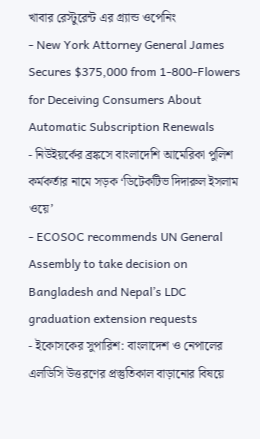খাবার রেস্টুরেন্ট এর গ্র্যান্ড ওপেনিং
- New York Attorney General James Secures $375,000 from 1-800-Flowers for Deceiving Consumers About Automatic Subscription Renewals
- নিউইয়র্কের ব্রঙ্কসে বাংলাদেশি আমেরিকা পুলিশ কর্মকর্তার নামে সড়ক ‘ডিটেকটিভ দিদারুল ইসলাম ওয়ে’
- ECOSOC recommends UN General Assembly to take decision on Bangladesh and Nepal’s LDC graduation extension requests
- ইকোসকের সুপারিশ: বাংলাদেশ ও নেপালের এলডিসি উত্তরণের প্রস্তুতিকাল বাড়ানোর বিষয়ে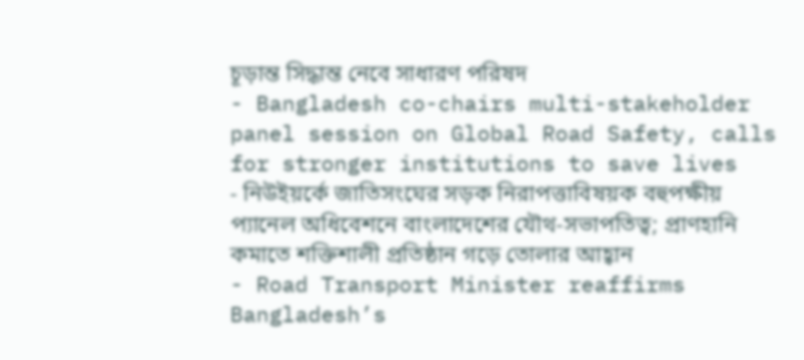চূড়ান্ত সিদ্ধান্ত নেবে সাধারণ পরিষদ
- Bangladesh co-chairs multi-stakeholder panel session on Global Road Safety, calls for stronger institutions to save lives
- নিউইয়র্কে জাতিসংঘের সড়ক নিরাপত্তাবিষয়ক বহুপক্ষীয় প্যানেল অধিবেশনে বাংলাদেশের যৌথ-সভাপতিত্ব; প্রাণহানি কমাতে শক্তিশালী প্রতিষ্ঠান গড়ে তোলার আহ্বান
- Road Transport Minister reaffirms Bangladesh’s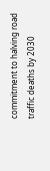commitment to halving road traffic deaths by 2030